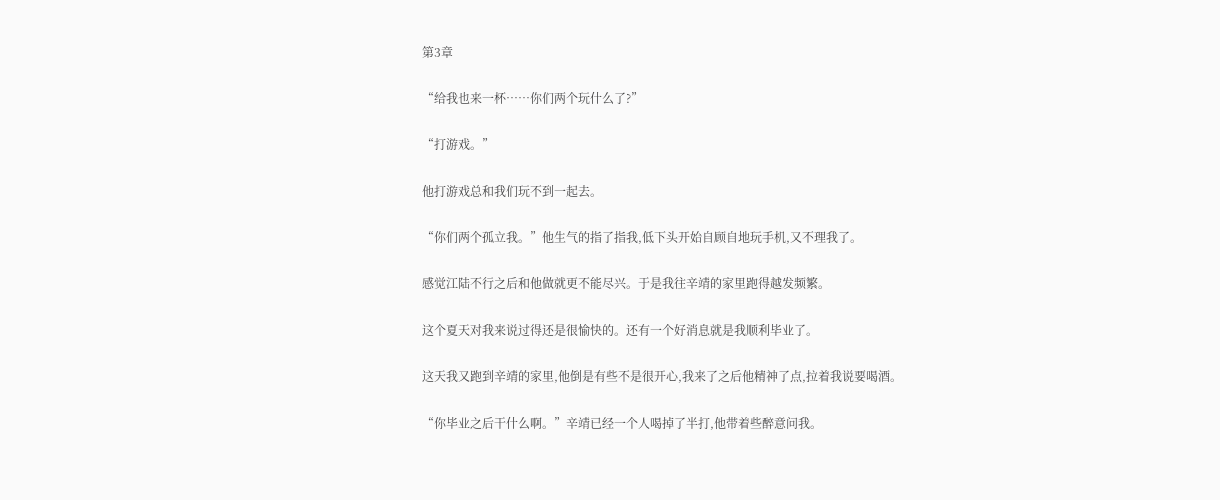第3章

“给我也来一杯……你们两个玩什么了?”

“打游戏。”

他打游戏总和我们玩不到一起去。

“你们两个孤立我。”他生气的指了指我,低下头开始自顾自地玩手机,又不理我了。

感觉江陆不行之后和他做就更不能尽兴。于是我往辛靖的家里跑得越发频繁。

这个夏天对我来说过得还是很愉快的。还有一个好消息就是我顺利毕业了。

这天我又跑到辛靖的家里,他倒是有些不是很开心,我来了之后他精神了点,拉着我说要喝酒。

“你毕业之后干什么啊。”辛靖已经一个人喝掉了半打,他带着些醉意问我。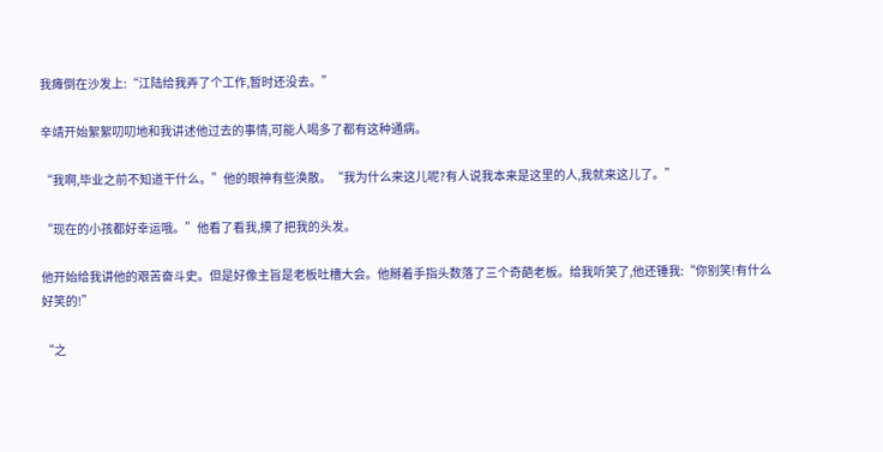我瘫倒在沙发上:“江陆给我弄了个工作,暂时还没去。”

辛靖开始絮絮叨叨地和我讲述他过去的事情,可能人喝多了都有这种通病。

“我啊,毕业之前不知道干什么。”他的眼神有些涣散。“我为什么来这儿呢?有人说我本来是这里的人,我就来这儿了。”

“现在的小孩都好幸运哦。”他看了看我,摸了把我的头发。

他开始给我讲他的艰苦奋斗史。但是好像主旨是老板吐槽大会。他掰着手指头数落了三个奇葩老板。给我听笑了,他还锤我:“你别笑!有什么好笑的!”

“之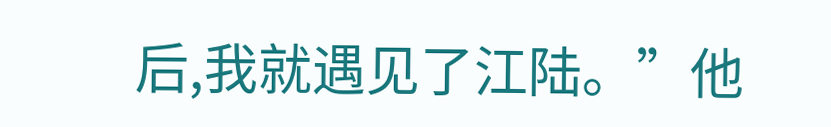后,我就遇见了江陆。”他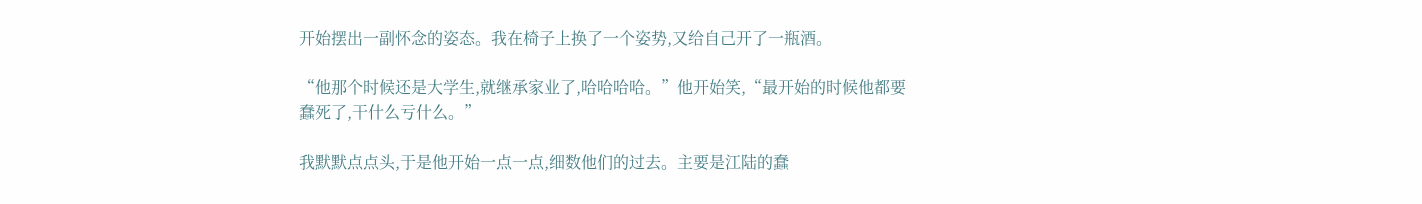开始摆出一副怀念的姿态。我在椅子上换了一个姿势,又给自己开了一瓶酒。

“他那个时候还是大学生,就继承家业了,哈哈哈哈。”他开始笑,“最开始的时候他都要蠢死了,干什么亏什么。”

我默默点点头,于是他开始一点一点,细数他们的过去。主要是江陆的蠢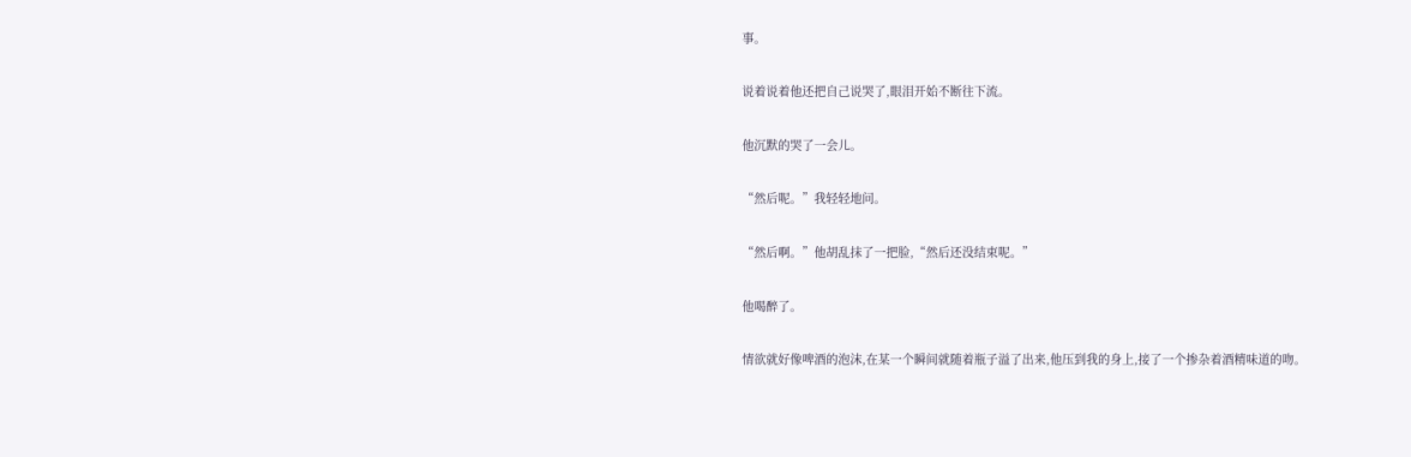事。

说着说着他还把自己说哭了,眼泪开始不断往下流。

他沉默的哭了一会儿。

“然后呢。”我轻轻地问。

“然后啊。”他胡乱抹了一把脸,“然后还没结束呢。”

他喝醉了。

情欲就好像啤酒的泡沫,在某一个瞬间就随着瓶子溢了出来,他压到我的身上,接了一个掺杂着酒精味道的吻。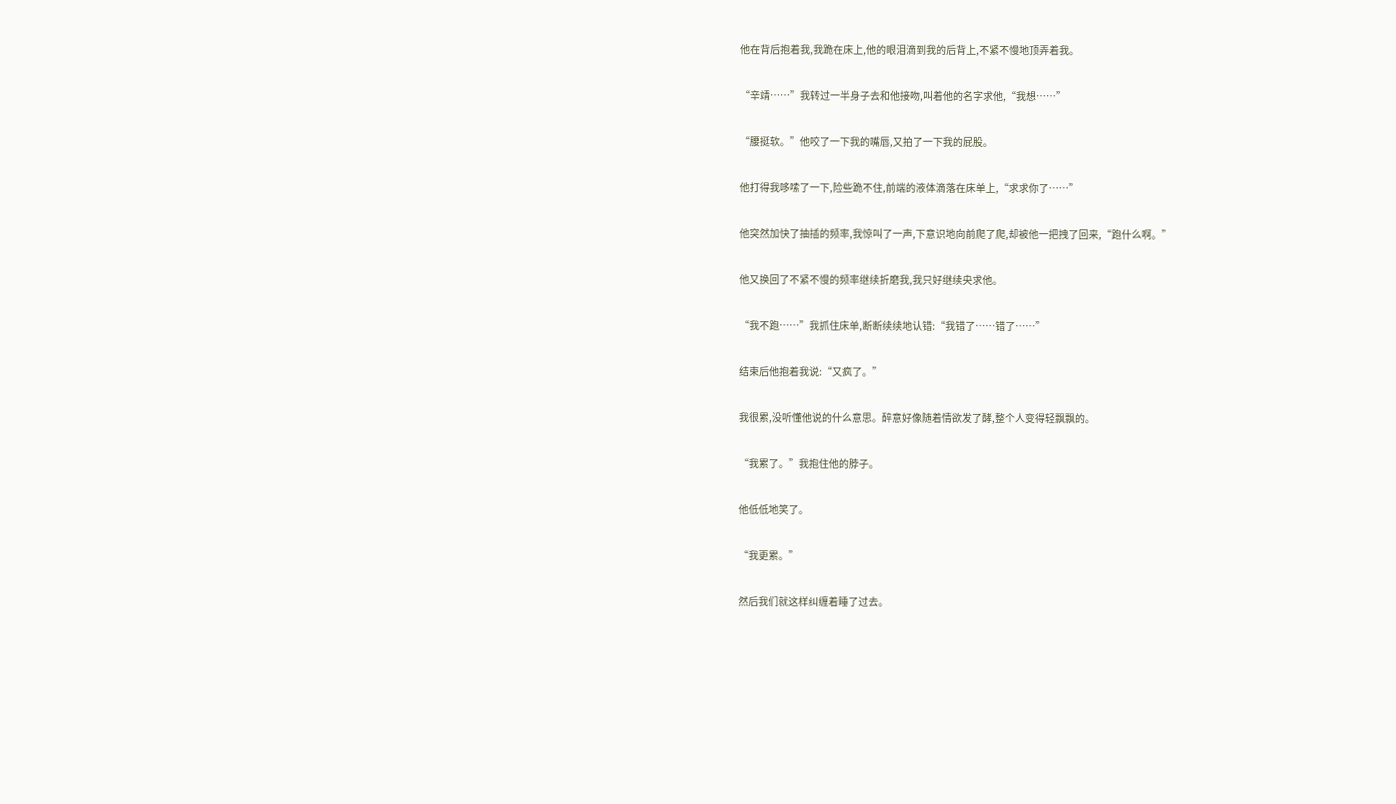他在背后抱着我,我跪在床上,他的眼泪滴到我的后背上,不紧不慢地顶弄着我。

“辛靖……”我转过一半身子去和他接吻,叫着他的名字求他,“我想……”

“腰挺软。”他咬了一下我的嘴唇,又拍了一下我的屁股。

他打得我哆嗦了一下,险些跪不住,前端的液体滴落在床单上,“求求你了……”

他突然加快了抽插的频率,我惊叫了一声,下意识地向前爬了爬,却被他一把拽了回来,“跑什么啊。”

他又换回了不紧不慢的频率继续折磨我,我只好继续央求他。

“我不跑……”我抓住床单,断断续续地认错:“我错了……错了……”

结束后他抱着我说:“又疯了。”

我很累,没听懂他说的什么意思。醉意好像随着情欲发了酵,整个人变得轻飘飘的。

“我累了。”我抱住他的脖子。

他低低地笑了。

“我更累。”

然后我们就这样纠缠着睡了过去。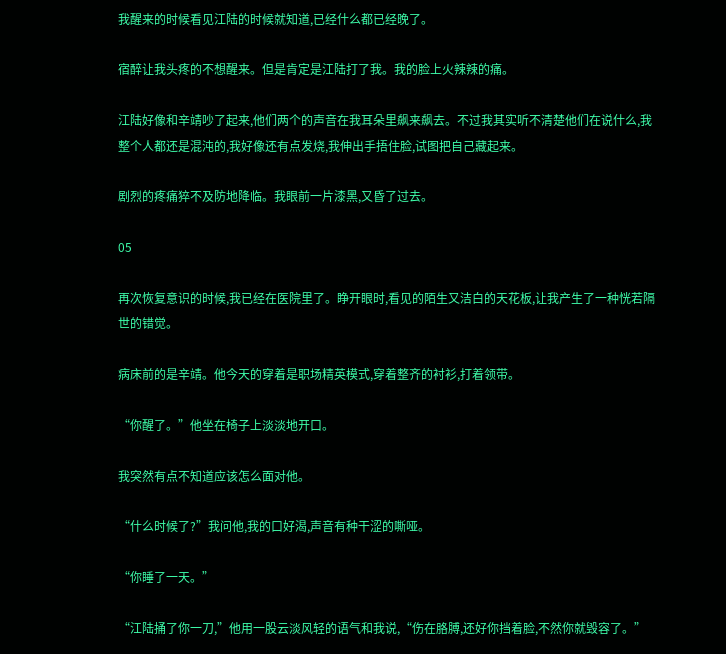我醒来的时候看见江陆的时候就知道,已经什么都已经晚了。

宿醉让我头疼的不想醒来。但是肯定是江陆打了我。我的脸上火辣辣的痛。

江陆好像和辛靖吵了起来,他们两个的声音在我耳朵里飙来飙去。不过我其实听不清楚他们在说什么,我整个人都还是混沌的,我好像还有点发烧,我伸出手捂住脸,试图把自己藏起来。

剧烈的疼痛猝不及防地降临。我眼前一片漆黑,又昏了过去。

05

再次恢复意识的时候,我已经在医院里了。睁开眼时,看见的陌生又洁白的天花板,让我产生了一种恍若隔世的错觉。

病床前的是辛靖。他今天的穿着是职场精英模式,穿着整齐的衬衫,打着领带。

“你醒了。”他坐在椅子上淡淡地开口。

我突然有点不知道应该怎么面对他。

“什么时候了?”我问他,我的口好渴,声音有种干涩的嘶哑。

“你睡了一天。”

“江陆捅了你一刀,”他用一股云淡风轻的语气和我说,“伤在胳膊,还好你挡着脸,不然你就毁容了。”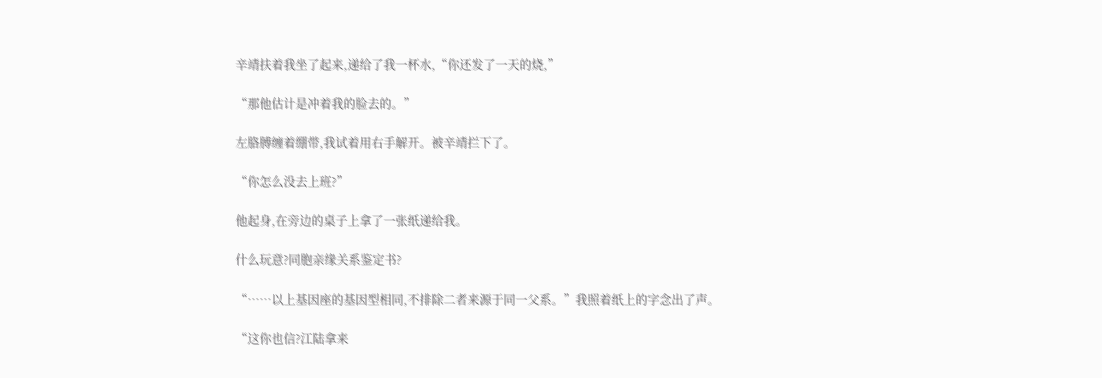辛靖扶着我坐了起来,递给了我一杯水,“你还发了一天的烧,”

“那他估计是冲着我的脸去的。”

左胳膊缠着绷带,我试着用右手解开。被辛靖拦下了。

“你怎么没去上班?”

他起身,在旁边的桌子上拿了一张纸递给我。

什么玩意?同胞亲缘关系鉴定书?

“……以上基因座的基因型相同,不排除二者来源于同一父系。”我照着纸上的字念出了声。

“这你也信?江陆拿来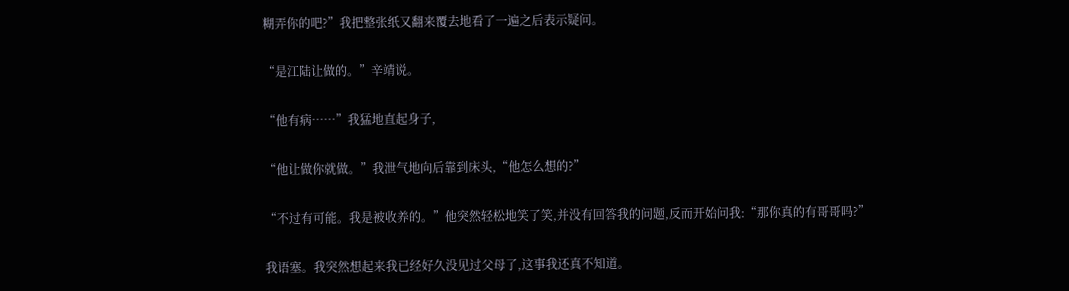糊弄你的吧?”我把整张纸又翻来覆去地看了一遍之后表示疑问。

“是江陆让做的。”辛靖说。

“他有病……”我猛地直起身子,

“他让做你就做。”我泄气地向后靠到床头,“他怎么想的?”

“不过有可能。我是被收养的。”他突然轻松地笑了笑,并没有回答我的问题,反而开始问我:“那你真的有哥哥吗?”

我语塞。我突然想起来我已经好久没见过父母了,这事我还真不知道。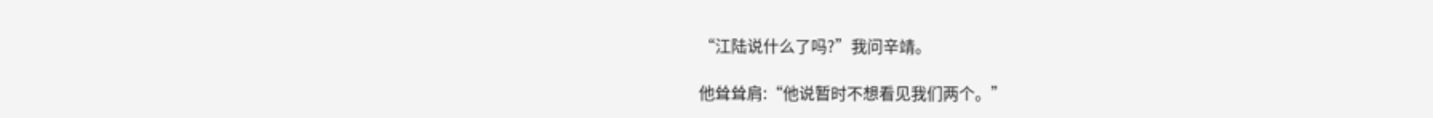“江陆说什么了吗?”我问辛靖。

他耸耸肩:“他说暂时不想看见我们两个。”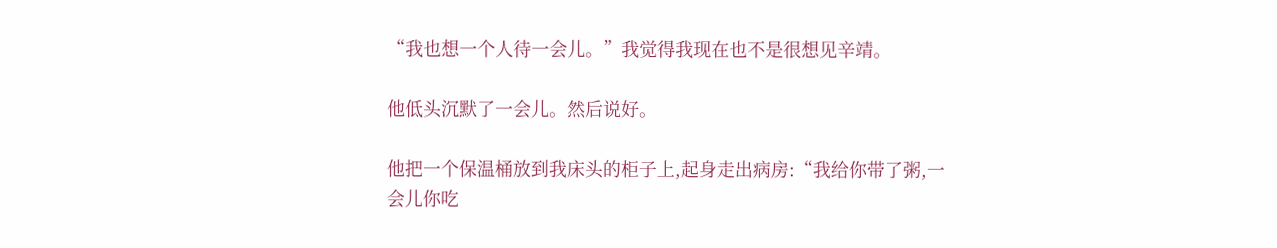“我也想一个人待一会儿。”我觉得我现在也不是很想见辛靖。

他低头沉默了一会儿。然后说好。

他把一个保温桶放到我床头的柜子上,起身走出病房:“我给你带了粥,一会儿你吃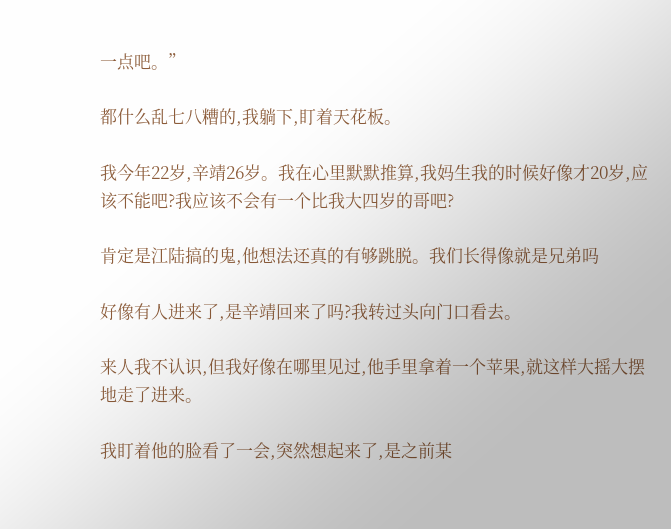一点吧。”

都什么乱七八糟的,我躺下,盯着天花板。

我今年22岁,辛靖26岁。我在心里默默推算,我妈生我的时候好像才20岁,应该不能吧?我应该不会有一个比我大四岁的哥吧?

肯定是江陆搞的鬼,他想法还真的有够跳脱。我们长得像就是兄弟吗

好像有人进来了,是辛靖回来了吗?我转过头向门口看去。

来人我不认识,但我好像在哪里见过,他手里拿着一个苹果,就这样大摇大摆地走了进来。

我盯着他的脸看了一会,突然想起来了,是之前某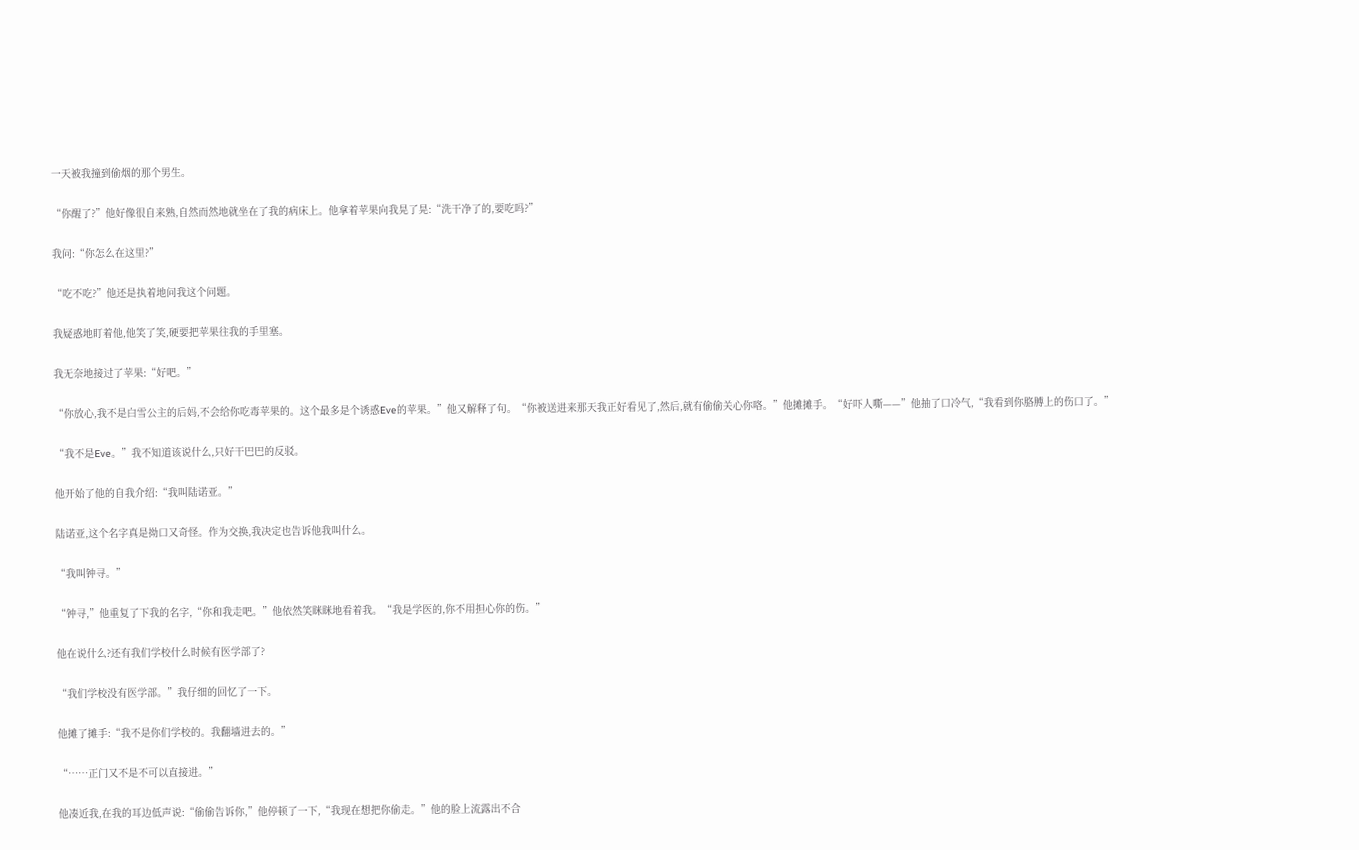一天被我撞到偷烟的那个男生。

“你醒了?”他好像很自来熟,自然而然地就坐在了我的病床上。他拿着苹果向我晃了晃:“洗干净了的,要吃吗?”

我问:“你怎么在这里?”

“吃不吃?”他还是执着地问我这个问题。

我疑惑地盯着他,他笑了笑,硬要把苹果往我的手里塞。

我无奈地接过了苹果:“好吧。”

“你放心,我不是白雪公主的后妈,不会给你吃毒苹果的。这个最多是个诱惑Eve的苹果。”他又解释了句。“你被送进来那天我正好看见了,然后,就有偷偷关心你咯。”他摊摊手。“好吓人嘶——”他抽了口冷气,“我看到你胳膊上的伤口了。”

“我不是Eve。”我不知道该说什么,只好干巴巴的反驳。

他开始了他的自我介绍:“我叫陆诺亚。”

陆诺亚,这个名字真是拗口又奇怪。作为交换,我决定也告诉他我叫什么。

“我叫钟寻。”

“钟寻,”他重复了下我的名字,“你和我走吧。”他依然笑眯眯地看着我。“我是学医的,你不用担心你的伤。”

他在说什么?还有我们学校什么时候有医学部了?

“我们学校没有医学部。”我仔细的回忆了一下。

他摊了摊手:“我不是你们学校的。我翻墙进去的。”

“……正门又不是不可以直接进。”

他凑近我,在我的耳边低声说:“偷偷告诉你,”他停顿了一下,“我现在想把你偷走。”他的脸上流露出不合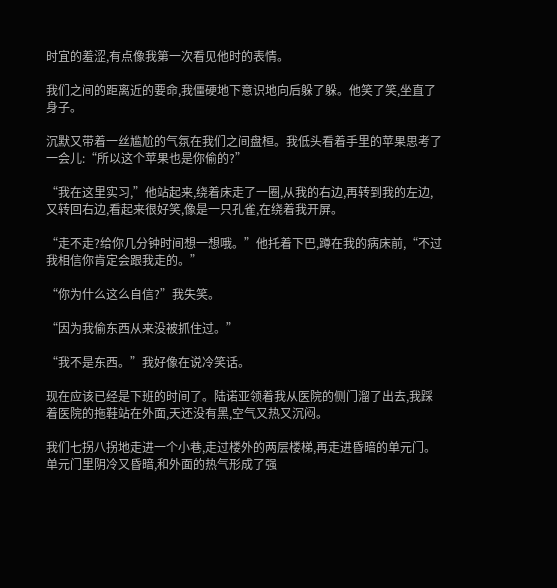时宜的羞涩,有点像我第一次看见他时的表情。

我们之间的距离近的要命,我僵硬地下意识地向后躲了躲。他笑了笑,坐直了身子。

沉默又带着一丝尴尬的气氛在我们之间盘桓。我低头看着手里的苹果思考了一会儿:“所以这个苹果也是你偷的?”

“我在这里实习,”他站起来,绕着床走了一圈,从我的右边,再转到我的左边,又转回右边,看起来很好笑,像是一只孔雀,在绕着我开屏。

“走不走?给你几分钟时间想一想哦。”他托着下巴,蹲在我的病床前,“不过我相信你肯定会跟我走的。”

“你为什么这么自信?”我失笑。

“因为我偷东西从来没被抓住过。”

“我不是东西。”我好像在说冷笑话。

现在应该已经是下班的时间了。陆诺亚领着我从医院的侧门溜了出去,我踩着医院的拖鞋站在外面,天还没有黑,空气又热又沉闷。

我们七拐八拐地走进一个小巷,走过楼外的两层楼梯,再走进昏暗的单元门。单元门里阴冷又昏暗,和外面的热气形成了强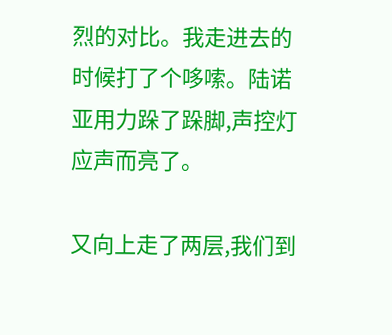烈的对比。我走进去的时候打了个哆嗦。陆诺亚用力跺了跺脚,声控灯应声而亮了。

又向上走了两层,我们到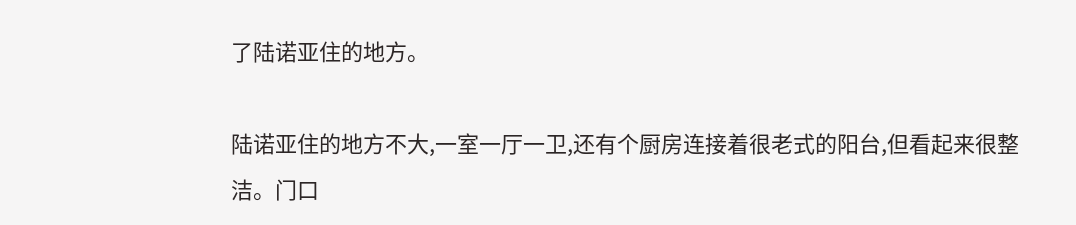了陆诺亚住的地方。

陆诺亚住的地方不大,一室一厅一卫,还有个厨房连接着很老式的阳台,但看起来很整洁。门口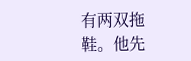有两双拖鞋。他先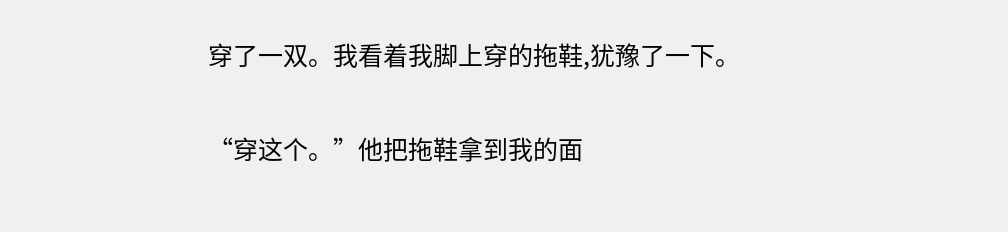穿了一双。我看着我脚上穿的拖鞋,犹豫了一下。

“穿这个。”他把拖鞋拿到我的面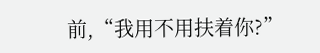前,“我用不用扶着你?”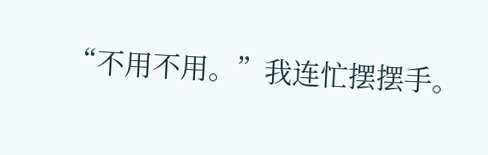“不用不用。”我连忙摆摆手。